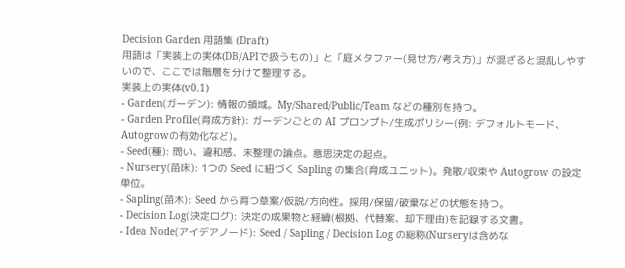Decision Garden 用語集 (Draft)
用語は「実装上の実体(DB/APIで扱うもの)」と「庭メタファー(見せ方/考え方)」が混ざると混乱しやすいので、ここでは階層を分けて整理する。
実装上の実体(v0.1)
- Garden(ガーデン): 情報の領域。My/Shared/Public/Team などの種別を持つ。
- Garden Profile(育成方針): ガーデンごとの AI プロンプト/生成ポリシー(例: デフォルトモード、Autogrowの有効化など)。
- Seed(種): 問い、違和感、未整理の論点。意思決定の起点。
- Nursery(苗床): 1つの Seed に紐づく Sapling の集合(育成ユニット)。発散/収束や Autogrow の設定単位。
- Sapling(苗木): Seed から育つ草案/仮説/方向性。採用/保留/破棄などの状態を持つ。
- Decision Log(決定ログ): 決定の成果物と経緯(根拠、代替案、却下理由)を記録する文書。
- Idea Node(アイデアノード): Seed / Sapling / Decision Log の総称(Nurseryは含めな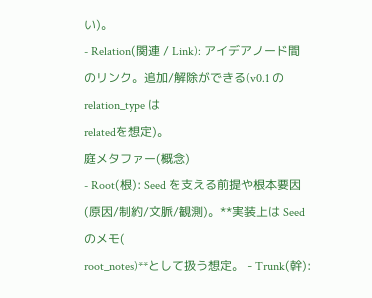い)。
- Relation(関連 / Link): アイデアノード間のリンク。追加/解除ができる(v0.1 の relation_type は
relatedを想定)。
庭メタファー(概念)
- Root(根): Seed を支える前提や根本要因(原因/制約/文脈/観測)。**実装上は Seed のメモ(
root_notes)**として扱う想定。 - Trunk(幹):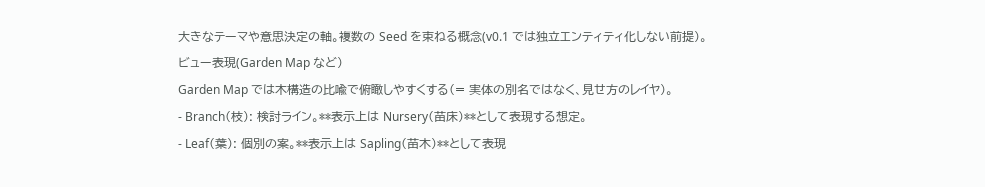大きなテーマや意思決定の軸。複数の Seed を束ねる概念(v0.1 では独立エンティティ化しない前提)。
ビュー表現(Garden Map など)
Garden Map では木構造の比喩で俯瞰しやすくする(= 実体の別名ではなく、見せ方のレイヤ)。
- Branch(枝): 検討ライン。**表示上は Nursery(苗床)**として表現する想定。
- Leaf(葉): 個別の案。**表示上は Sapling(苗木)**として表現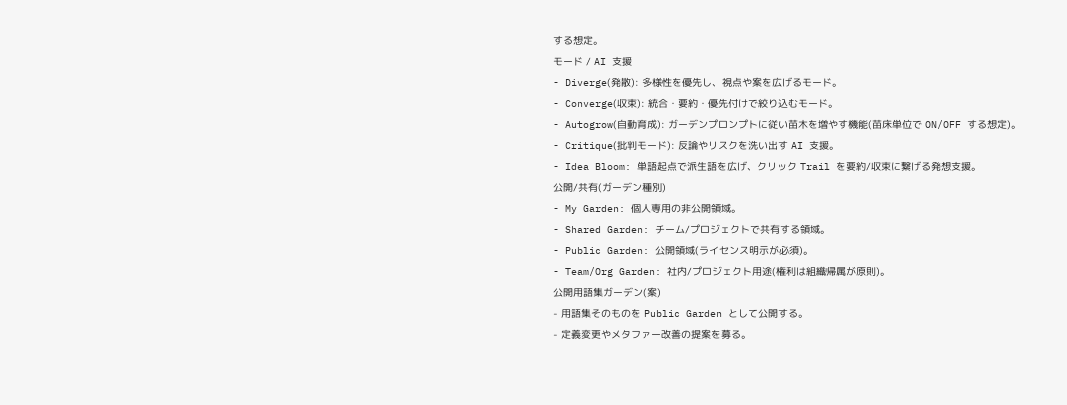する想定。
モード / AI 支援
- Diverge(発散): 多様性を優先し、視点や案を広げるモード。
- Converge(収束): 統合・要約・優先付けで絞り込むモード。
- Autogrow(自動育成): ガーデンプロンプトに従い苗木を増やす機能(苗床単位で ON/OFF する想定)。
- Critique(批判モード): 反論やリスクを洗い出す AI 支援。
- Idea Bloom: 単語起点で派生語を広げ、クリック Trail を要約/収束に繋げる発想支援。
公開/共有(ガーデン種別)
- My Garden: 個人専用の非公開領域。
- Shared Garden: チーム/プロジェクトで共有する領域。
- Public Garden: 公開領域(ライセンス明示が必須)。
- Team/Org Garden: 社内/プロジェクト用途(権利は組織帰属が原則)。
公開用語集ガーデン(案)
- 用語集そのものを Public Garden として公開する。
- 定義変更やメタファー改善の提案を募る。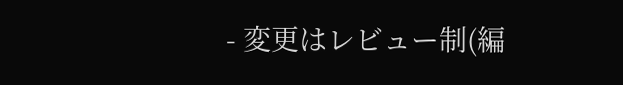- 変更はレビュー制(編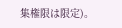集権限は限定)。